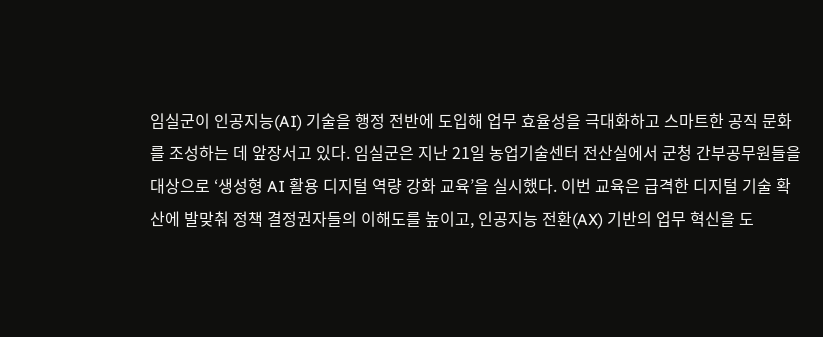임실군이 인공지능(AI) 기술을 행정 전반에 도입해 업무 효율성을 극대화하고 스마트한 공직 문화를 조성하는 데 앞장서고 있다. 임실군은 지난 21일 농업기술센터 전산실에서 군청 간부공무원들을 대상으로 ‘생성형 AI 활용 디지털 역량 강화 교육’을 실시했다. 이번 교육은 급격한 디지털 기술 확산에 발맞춰 정책 결정권자들의 이해도를 높이고, 인공지능 전환(AX) 기반의 업무 혁신을 도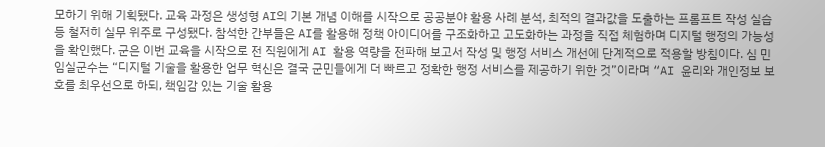모하기 위해 기획됐다. 교육 과정은 생성형 AI의 기본 개념 이해를 시작으로 공공분야 활용 사례 분석, 최적의 결과값을 도출하는 프롬프트 작성 실습 등 철저히 실무 위주로 구성됐다. 참석한 간부들은 AI를 활용해 정책 아이디어를 구조화하고 고도화하는 과정을 직접 체험하며 디지털 행정의 가능성을 확인했다. 군은 이번 교육을 시작으로 전 직원에게 AI 활용 역량을 전파해 보고서 작성 및 행정 서비스 개선에 단계적으로 적용할 방침이다. 심 민 임실군수는 “디지털 기술을 활용한 업무 혁신은 결국 군민들에게 더 빠르고 정확한 행정 서비스를 제공하기 위한 것”이라며 “AI 윤리와 개인정보 보호를 최우선으로 하되, 책임감 있는 기술 활용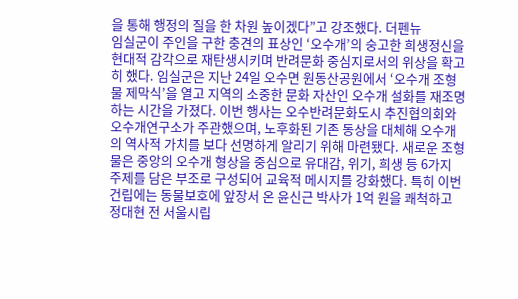을 통해 행정의 질을 한 차원 높이겠다”고 강조했다. 더펜뉴
임실군이 주인을 구한 충견의 표상인 ‘오수개’의 숭고한 희생정신을 현대적 감각으로 재탄생시키며 반려문화 중심지로서의 위상을 확고히 했다. 임실군은 지난 24일 오수면 원동산공원에서 ‘오수개 조형물 제막식’을 열고 지역의 소중한 문화 자산인 오수개 설화를 재조명하는 시간을 가졌다. 이번 행사는 오수반려문화도시 추진협의회와 오수개연구소가 주관했으며, 노후화된 기존 동상을 대체해 오수개의 역사적 가치를 보다 선명하게 알리기 위해 마련됐다. 새로운 조형물은 중앙의 오수개 형상을 중심으로 유대감, 위기, 희생 등 6가지 주제를 담은 부조로 구성되어 교육적 메시지를 강화했다. 특히 이번 건립에는 동물보호에 앞장서 온 윤신근 박사가 1억 원을 쾌척하고 정대현 전 서울시립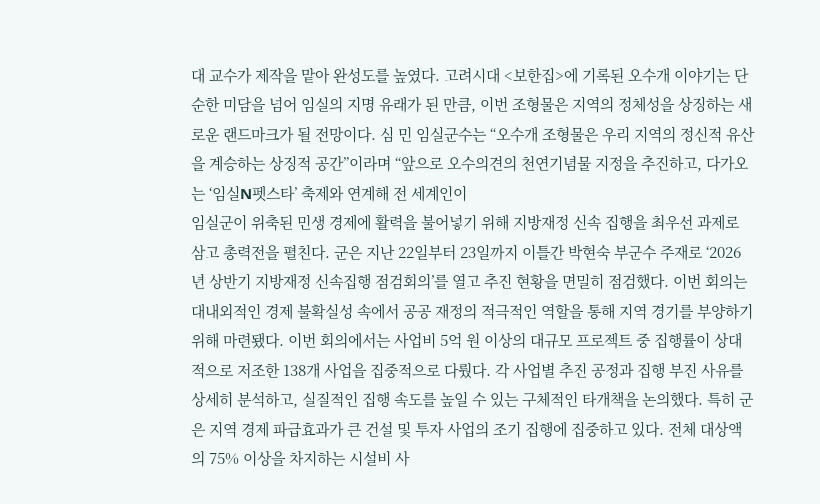대 교수가 제작을 맡아 완성도를 높였다. 고려시대 <보한집>에 기록된 오수개 이야기는 단순한 미담을 넘어 임실의 지명 유래가 된 만큼, 이번 조형물은 지역의 정체성을 상징하는 새로운 랜드마크가 될 전망이다. 심 민 임실군수는 “오수개 조형물은 우리 지역의 정신적 유산을 계승하는 상징적 공간”이라며 “앞으로 오수의견의 천연기념물 지정을 추진하고, 다가오는 ‘임실N펫스타’ 축제와 연계해 전 세계인이
임실군이 위축된 민생 경제에 활력을 불어넣기 위해 지방재정 신속 집행을 최우선 과제로 삼고 총력전을 펼친다. 군은 지난 22일부터 23일까지 이틀간 박현숙 부군수 주재로 ‘2026년 상반기 지방재정 신속집행 점검회의’를 열고 추진 현황을 면밀히 점검했다. 이번 회의는 대내외적인 경제 불확실성 속에서 공공 재정의 적극적인 역할을 통해 지역 경기를 부양하기 위해 마련됐다. 이번 회의에서는 사업비 5억 원 이상의 대규모 프로젝트 중 집행률이 상대적으로 저조한 138개 사업을 집중적으로 다뤘다. 각 사업별 추진 공정과 집행 부진 사유를 상세히 분석하고, 실질적인 집행 속도를 높일 수 있는 구체적인 타개책을 논의했다. 특히 군은 지역 경제 파급효과가 큰 건설 및 투자 사업의 조기 집행에 집중하고 있다. 전체 대상액의 75% 이상을 차지하는 시설비 사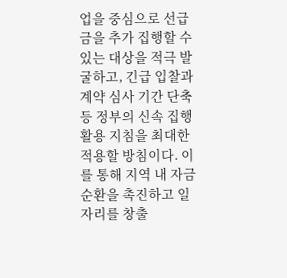업을 중심으로 선급금을 추가 집행할 수 있는 대상을 적극 발굴하고, 긴급 입찰과 계약 심사 기간 단축 등 정부의 신속 집행 활용 지침을 최대한 적용할 방침이다. 이를 통해 지역 내 자금 순환을 촉진하고 일자리를 창출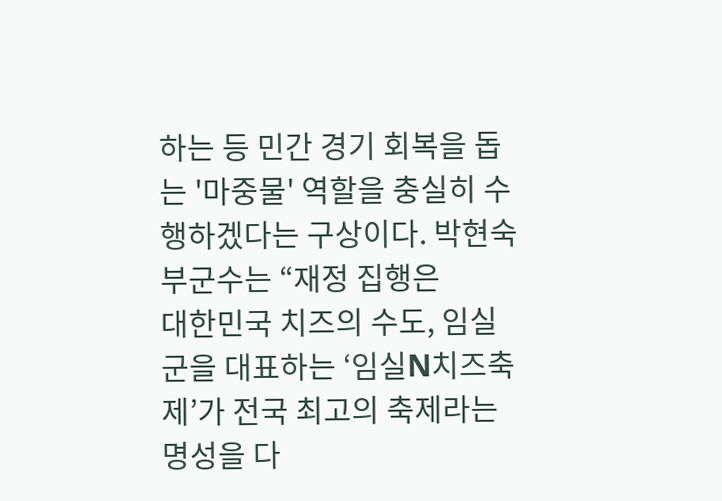하는 등 민간 경기 회복을 돕는 '마중물' 역할을 충실히 수행하겠다는 구상이다. 박현숙 부군수는 “재정 집행은
대한민국 치즈의 수도, 임실군을 대표하는 ‘임실N치즈축제’가 전국 최고의 축제라는 명성을 다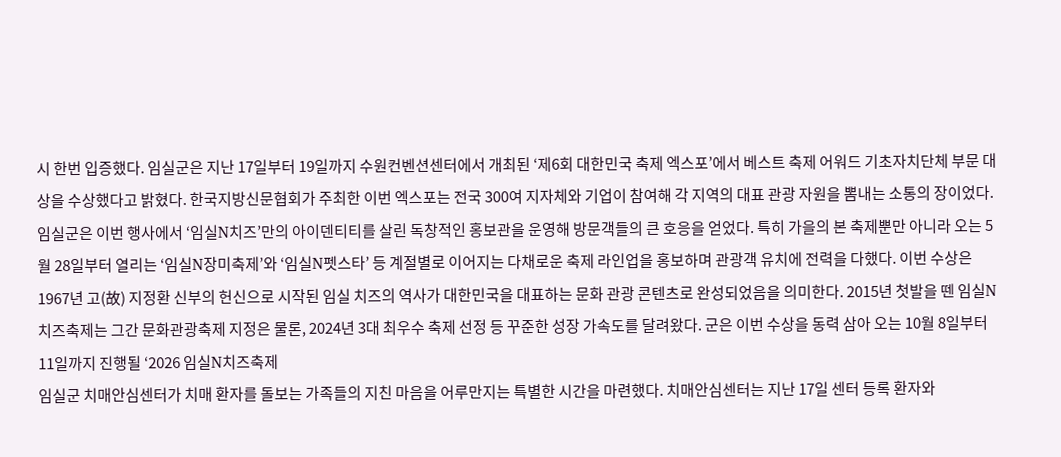시 한번 입증했다. 임실군은 지난 17일부터 19일까지 수원컨벤션센터에서 개최된 ‘제6회 대한민국 축제 엑스포’에서 베스트 축제 어워드 기초자치단체 부문 대상을 수상했다고 밝혔다. 한국지방신문협회가 주최한 이번 엑스포는 전국 300여 지자체와 기업이 참여해 각 지역의 대표 관광 자원을 뽐내는 소통의 장이었다. 임실군은 이번 행사에서 ‘임실N치즈’만의 아이덴티티를 살린 독창적인 홍보관을 운영해 방문객들의 큰 호응을 얻었다. 특히 가을의 본 축제뿐만 아니라 오는 5월 28일부터 열리는 ‘임실N장미축제’와 ‘임실N펫스타’ 등 계절별로 이어지는 다채로운 축제 라인업을 홍보하며 관광객 유치에 전력을 다했다. 이번 수상은 1967년 고(故) 지정환 신부의 헌신으로 시작된 임실 치즈의 역사가 대한민국을 대표하는 문화 관광 콘텐츠로 완성되었음을 의미한다. 2015년 첫발을 뗀 임실N치즈축제는 그간 문화관광축제 지정은 물론, 2024년 3대 최우수 축제 선정 등 꾸준한 성장 가속도를 달려왔다. 군은 이번 수상을 동력 삼아 오는 10월 8일부터 11일까지 진행될 ‘2026 임실N치즈축제
임실군 치매안심센터가 치매 환자를 돌보는 가족들의 지친 마음을 어루만지는 특별한 시간을 마련했다. 치매안심센터는 지난 17일 센터 등록 환자와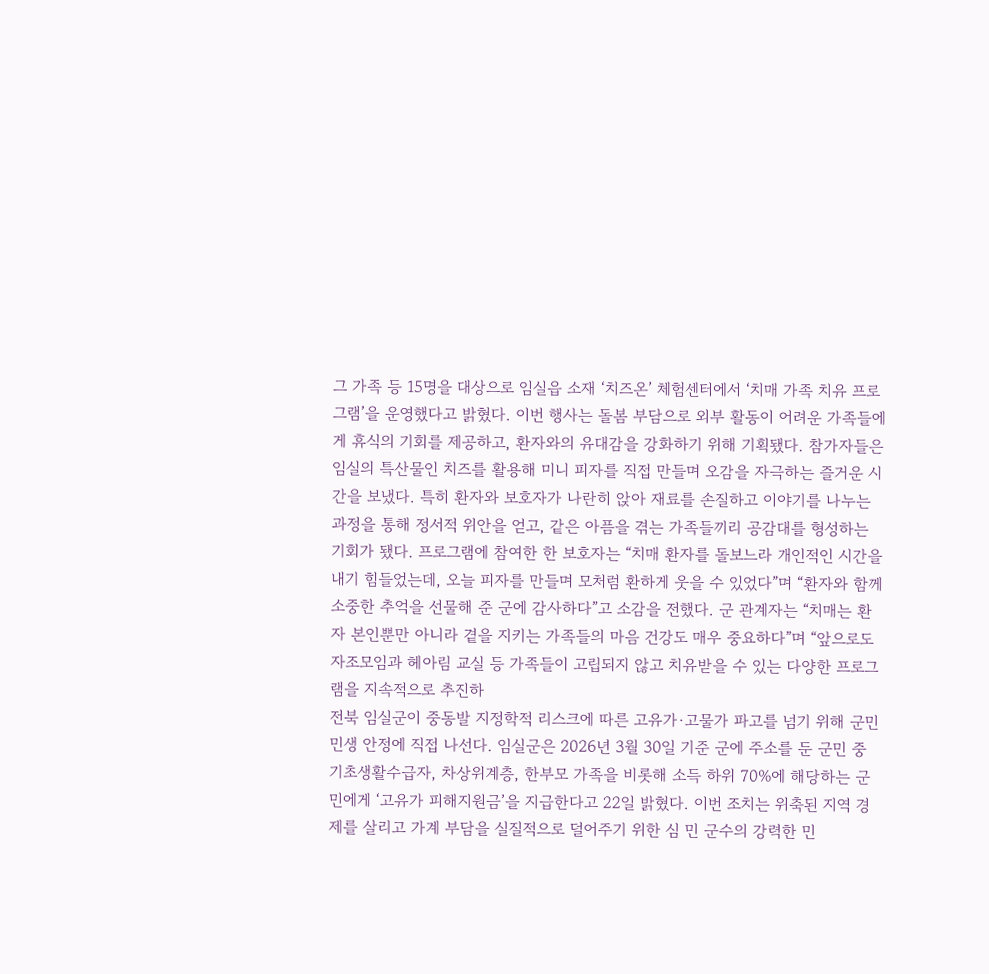그 가족 등 15명을 대상으로 임실읍 소재 ‘치즈온’ 체험센터에서 ‘치매 가족 치유 프로그램’을 운영했다고 밝혔다. 이번 행사는 돌봄 부담으로 외부 활동이 어려운 가족들에게 휴식의 기회를 제공하고, 환자와의 유대감을 강화하기 위해 기획됐다. 참가자들은 임실의 특산물인 치즈를 활용해 미니 피자를 직접 만들며 오감을 자극하는 즐거운 시간을 보냈다. 특히 환자와 보호자가 나란히 앉아 재료를 손질하고 이야기를 나누는 과정을 통해 정서적 위안을 얻고, 같은 아픔을 겪는 가족들끼리 공감대를 형성하는 기회가 됐다. 프로그램에 참여한 한 보호자는 “치매 환자를 돌보느라 개인적인 시간을 내기 힘들었는데, 오늘 피자를 만들며 모처럼 환하게 웃을 수 있었다”며 “환자와 함께 소중한 추억을 선물해 준 군에 감사하다”고 소감을 전했다. 군 관계자는 “치매는 환자 본인뿐만 아니라 곁을 지키는 가족들의 마음 건강도 매우 중요하다”며 “앞으로도 자조모임과 헤아림 교실 등 가족들이 고립되지 않고 치유받을 수 있는 다양한 프로그램을 지속적으로 추진하
전북 임실군이 중동발 지정학적 리스크에 따른 고유가·고물가 파고를 넘기 위해 군민 민생 안정에 직접 나선다. 임실군은 2026년 3월 30일 기준 군에 주소를 둔 군민 중 기초생활수급자, 차상위계층, 한부모 가족을 비롯해 소득 하위 70%에 해당하는 군민에게 ‘고유가 피해지원금’을 지급한다고 22일 밝혔다. 이번 조치는 위축된 지역 경제를 살리고 가계 부담을 실질적으로 덜어주기 위한 심 민 군수의 강력한 민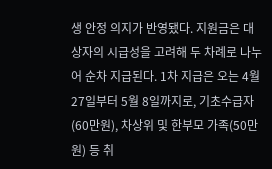생 안정 의지가 반영됐다. 지원금은 대상자의 시급성을 고려해 두 차례로 나누어 순차 지급된다. 1차 지급은 오는 4월 27일부터 5월 8일까지로, 기초수급자(60만원), 차상위 및 한부모 가족(50만원) 등 취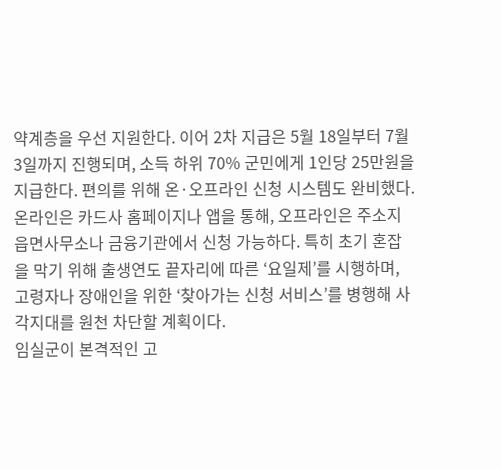약계층을 우선 지원한다. 이어 2차 지급은 5월 18일부터 7월 3일까지 진행되며, 소득 하위 70% 군민에게 1인당 25만원을 지급한다. 편의를 위해 온·오프라인 신청 시스템도 완비했다. 온라인은 카드사 홈페이지나 앱을 통해, 오프라인은 주소지 읍면사무소나 금융기관에서 신청 가능하다. 특히 초기 혼잡을 막기 위해 출생연도 끝자리에 따른 ‘요일제’를 시행하며, 고령자나 장애인을 위한 ‘찾아가는 신청 서비스’를 병행해 사각지대를 원천 차단할 계획이다.
임실군이 본격적인 고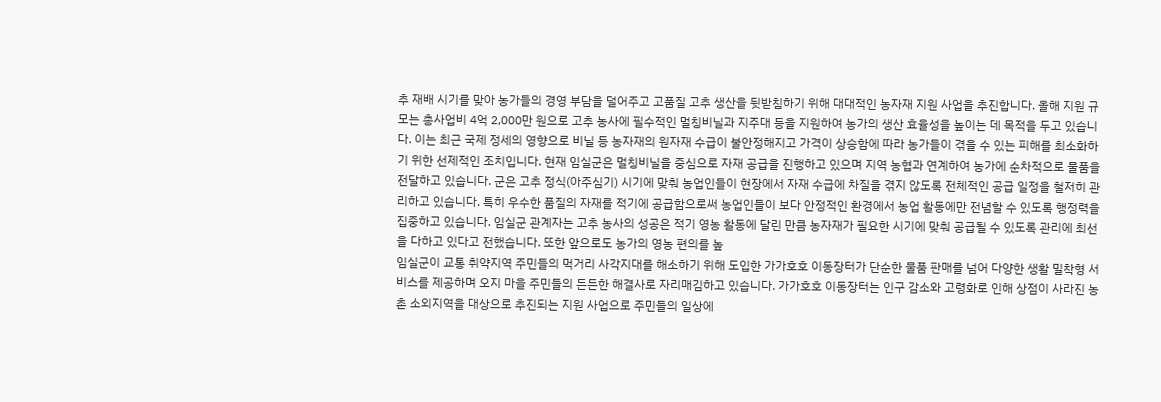추 재배 시기를 맞아 농가들의 경영 부담을 덜어주고 고품질 고추 생산을 뒷받침하기 위해 대대적인 농자재 지원 사업을 추진합니다. 올해 지원 규모는 총사업비 4억 2,000만 원으로 고추 농사에 필수적인 멀칭비닐과 지주대 등을 지원하여 농가의 생산 효율성을 높이는 데 목적을 두고 있습니다. 이는 최근 국제 정세의 영향으로 비닐 등 농자재의 원자재 수급이 불안정해지고 가격이 상승함에 따라 농가들이 겪을 수 있는 피해를 최소화하기 위한 선제적인 조치입니다. 현재 임실군은 멀칭비닐을 중심으로 자재 공급을 진행하고 있으며 지역 농협과 연계하여 농가에 순차적으로 물품을 전달하고 있습니다. 군은 고추 정식(아주심기) 시기에 맞춰 농업인들이 현장에서 자재 수급에 차질을 겪지 않도록 전체적인 공급 일정을 철저히 관리하고 있습니다. 특히 우수한 품질의 자재를 적기에 공급함으로써 농업인들이 보다 안정적인 환경에서 농업 활동에만 전념할 수 있도록 행정력을 집중하고 있습니다. 임실군 관계자는 고추 농사의 성공은 적기 영농 활동에 달린 만큼 농자재가 필요한 시기에 맞춰 공급될 수 있도록 관리에 최선을 다하고 있다고 전했습니다. 또한 앞으로도 농가의 영농 편의를 높
임실군이 교통 취약지역 주민들의 먹거리 사각지대를 해소하기 위해 도입한 가가호호 이동장터가 단순한 물품 판매를 넘어 다양한 생활 밀착형 서비스를 제공하며 오지 마을 주민들의 든든한 해결사로 자리매김하고 있습니다. 가가호호 이동장터는 인구 감소와 고령화로 인해 상점이 사라진 농촌 소외지역을 대상으로 추진되는 지원 사업으로 주민들의 일상에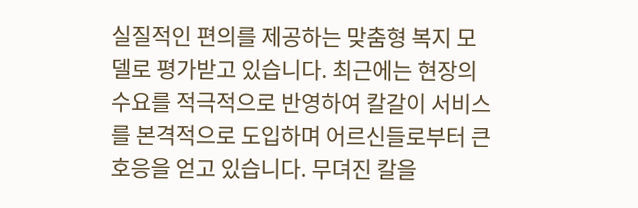실질적인 편의를 제공하는 맞춤형 복지 모델로 평가받고 있습니다. 최근에는 현장의 수요를 적극적으로 반영하여 칼갈이 서비스를 본격적으로 도입하며 어르신들로부터 큰 호응을 얻고 있습니다. 무뎌진 칼을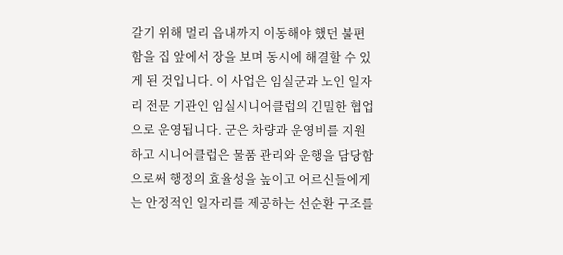갈기 위해 멀리 읍내까지 이동해야 했던 불편함을 집 앞에서 장을 보며 동시에 해결할 수 있게 된 것입니다. 이 사업은 임실군과 노인 일자리 전문 기관인 임실시니어클럽의 긴밀한 협업으로 운영됩니다. 군은 차량과 운영비를 지원하고 시니어클럽은 물품 관리와 운행을 담당함으로써 행정의 효율성을 높이고 어르신들에게는 안정적인 일자리를 제공하는 선순환 구조를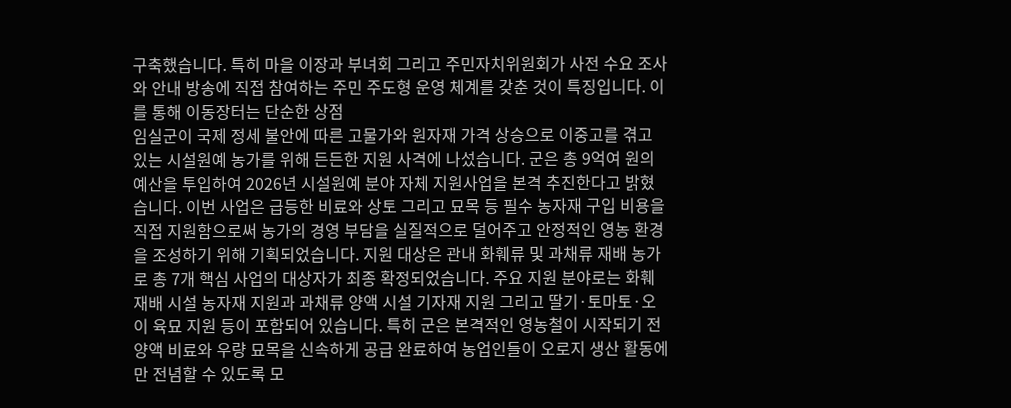구축했습니다. 특히 마을 이장과 부녀회 그리고 주민자치위원회가 사전 수요 조사와 안내 방송에 직접 참여하는 주민 주도형 운영 체계를 갖춘 것이 특징입니다. 이를 통해 이동장터는 단순한 상점
임실군이 국제 정세 불안에 따른 고물가와 원자재 가격 상승으로 이중고를 겪고 있는 시설원예 농가를 위해 든든한 지원 사격에 나섰습니다. 군은 총 9억여 원의 예산을 투입하여 2026년 시설원예 분야 자체 지원사업을 본격 추진한다고 밝혔습니다. 이번 사업은 급등한 비료와 상토 그리고 묘목 등 필수 농자재 구입 비용을 직접 지원함으로써 농가의 경영 부담을 실질적으로 덜어주고 안정적인 영농 환경을 조성하기 위해 기획되었습니다. 지원 대상은 관내 화훼류 및 과채류 재배 농가로 총 7개 핵심 사업의 대상자가 최종 확정되었습니다. 주요 지원 분야로는 화훼 재배 시설 농자재 지원과 과채류 양액 시설 기자재 지원 그리고 딸기·토마토·오이 육묘 지원 등이 포함되어 있습니다. 특히 군은 본격적인 영농철이 시작되기 전 양액 비료와 우량 묘목을 신속하게 공급 완료하여 농업인들이 오로지 생산 활동에만 전념할 수 있도록 모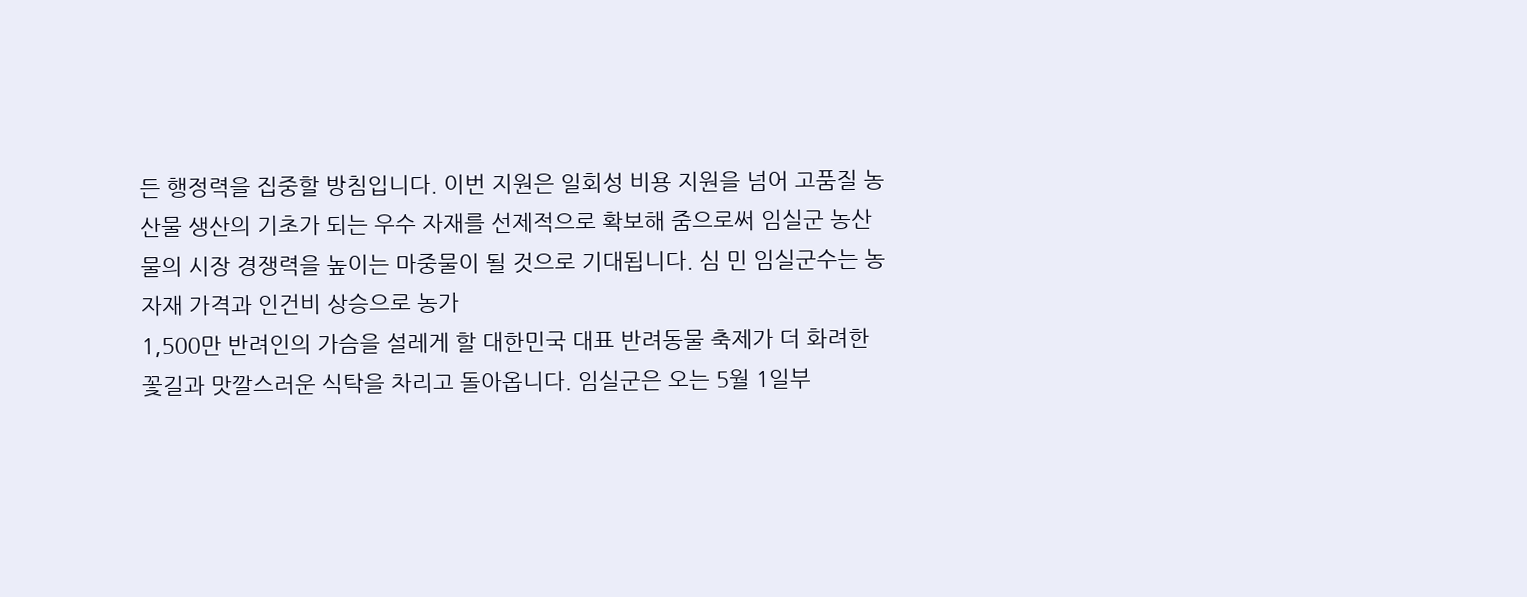든 행정력을 집중할 방침입니다. 이번 지원은 일회성 비용 지원을 넘어 고품질 농산물 생산의 기초가 되는 우수 자재를 선제적으로 확보해 줌으로써 임실군 농산물의 시장 경쟁력을 높이는 마중물이 될 것으로 기대됩니다. 심 민 임실군수는 농자재 가격과 인건비 상승으로 농가
1,500만 반려인의 가슴을 설레게 할 대한민국 대표 반려동물 축제가 더 화려한 꽃길과 맛깔스러운 식탁을 차리고 돌아옵니다. 임실군은 오는 5월 1일부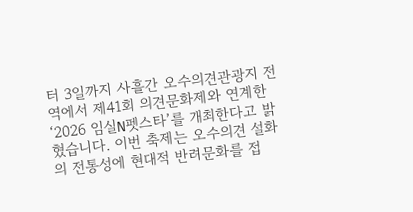터 3일까지 사흘간 오수의견관광지 전역에서 제41회 의견문화제와 연계한 ‘2026 임실N펫스타’를 개최한다고 밝혔습니다. 이번 축제는 오수의견 설화의 전통성에 현대적 반려문화를 접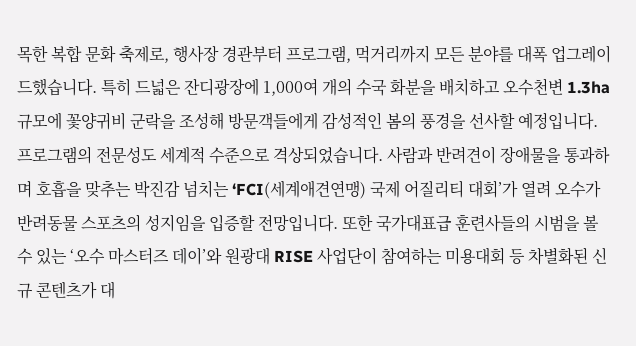목한 복합 문화 축제로, 행사장 경관부터 프로그램, 먹거리까지 모든 분야를 대폭 업그레이드했습니다. 특히 드넓은 잔디광장에 1,000여 개의 수국 화분을 배치하고 오수천변 1.3ha 규모에 꽃양귀비 군락을 조성해 방문객들에게 감성적인 봄의 풍경을 선사할 예정입니다. 프로그램의 전문성도 세계적 수준으로 격상되었습니다. 사람과 반려견이 장애물을 통과하며 호흡을 맞추는 박진감 넘치는 ‘FCI(세계애견연맹) 국제 어질리티 대회’가 열려 오수가 반려동물 스포츠의 성지임을 입증할 전망입니다. 또한 국가대표급 훈련사들의 시범을 볼 수 있는 ‘오수 마스터즈 데이’와 원광대 RISE 사업단이 참여하는 미용대회 등 차별화된 신규 콘텐츠가 대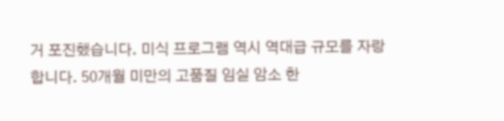거 포진했습니다. 미식 프로그램 역시 역대급 규모를 자랑합니다. 50개월 미만의 고품질 임실 암소 한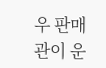우 판매관이 운